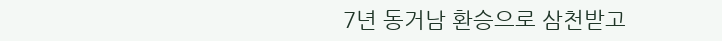7년 동거남 환승으로 삼천받고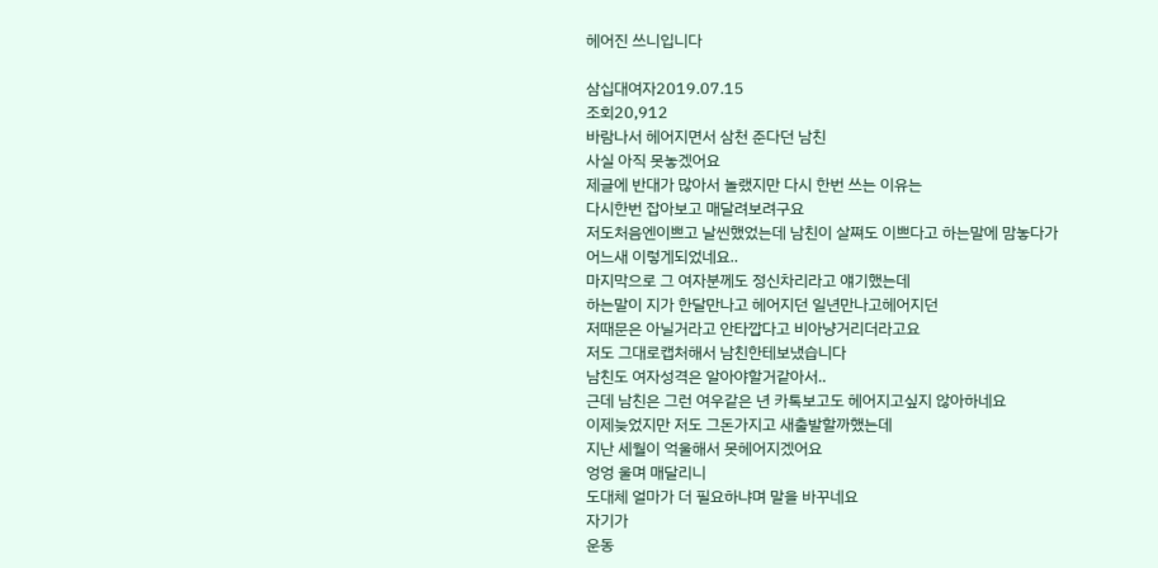헤어진 쓰니입니다

삼십대여자2019.07.15
조회20,912
바람나서 헤어지면서 삼천 준다던 남친
사실 아직 못놓겠어요
제글에 반대가 많아서 놀랬지만 다시 한번 쓰는 이유는
다시한번 잡아보고 매달려보려구요
저도처음엔이쁘고 날씬했었는데 남친이 살쪄도 이쁘다고 하는말에 맘놓다가
어느새 이렇게되었네요..
마지막으로 그 여자분께도 정신차리라고 얘기했는데
하는말이 지가 한달만나고 헤어지던 일년만나고헤어지던
저때문은 아닐거라고 안타깝다고 비아냥거리더라고요
저도 그대로캡처해서 남친한테보냈습니다
남친도 여자성격은 알아야할거같아서..
근데 남친은 그런 여우같은 년 카톡보고도 헤어지고싶지 않아하네요
이제늦었지만 저도 그돈가지고 새출발할까했는데
지난 세월이 억울해서 못헤어지겠어요
엉엉 울며 매달리니
도대체 얼마가 더 필요하냐며 말을 바꾸네요
자기가
운동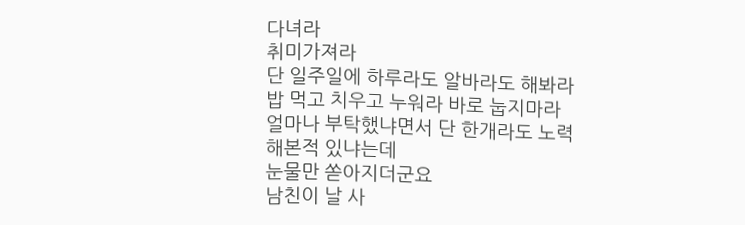다녀라
취미가져라
단 일주일에 하루라도 알바라도 해봐라
밥 먹고 치우고 누워라 바로 눕지마라
얼마나 부탁했냐면서 단 한개라도 노력해본적 있냐는데
눈물만 쏟아지더군요
남친이 날 사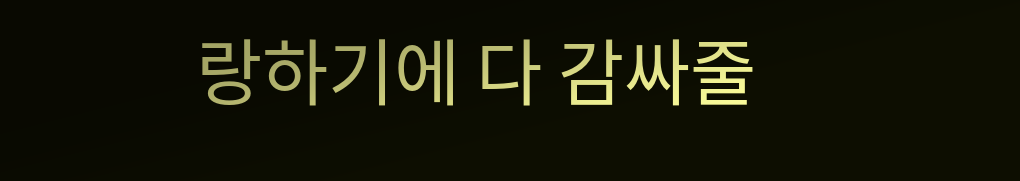랑하기에 다 감싸줄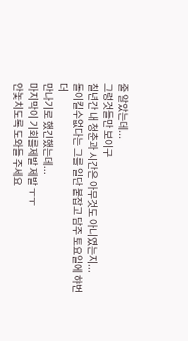줄 알았는데...
그렁것들만 보이구
칠년간 내 청춘과 시간은 아무것도 아니였는지...
돌이킬수없다는 그를 일단 붙잡고 담주 토요일에 햐번더
만나기로 했긴했는데...
마지막이 기회를제발 제발 ㅜㅜ
안놏치도록 도와들 주세요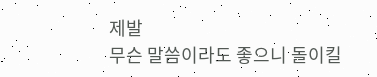제발
무슨 말씀이라도 좋으니 돌이킬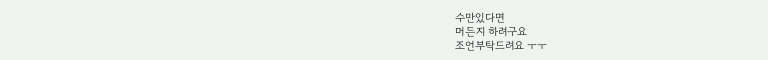수만있다면
머든지 하려구요
조언부탁드려요 ㅜㅜ